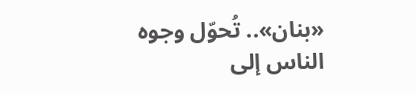«بنان».. تُحوّل وجوه الناس إلى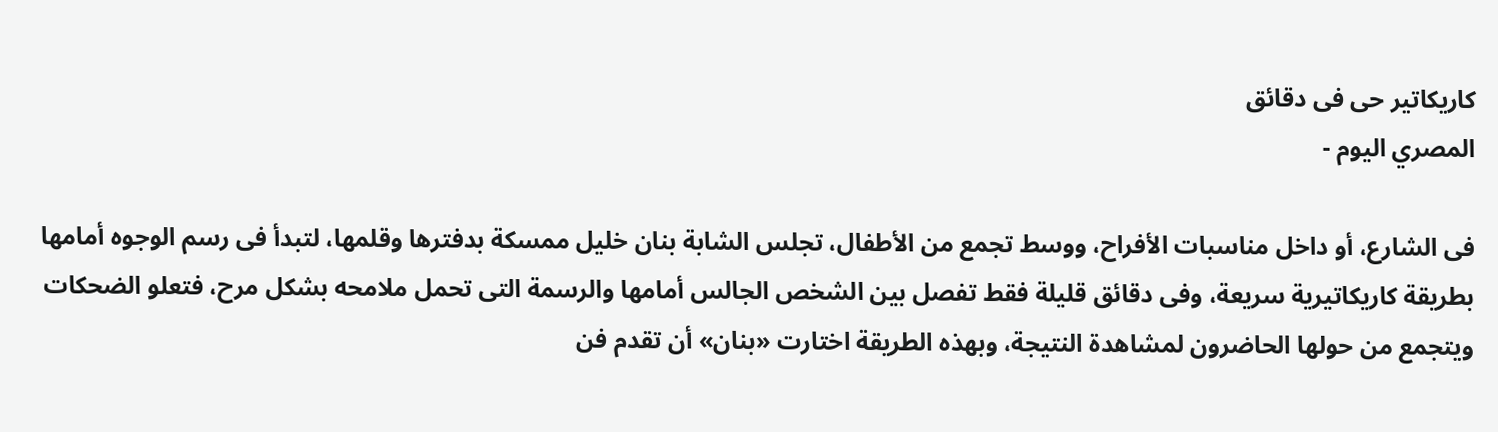كاريكاتير حى فى دقائق
المصري اليوم -

فى الشارع، أو داخل مناسبات الأفراح، ووسط تجمع من الأطفال، تجلس الشابة بنان خليل ممسكة بدفترها وقلمها، لتبدأ فى رسم الوجوه أمامها بطريقة كاريكاتيرية سريعة، وفى دقائق قليلة فقط تفصل بين الشخص الجالس أمامها والرسمة التى تحمل ملامحه بشكل مرح، فتعلو الضحكات ويتجمع من حولها الحاضرون لمشاهدة النتيجة، وبهذه الطريقة اختارت «بنان» أن تقدم فن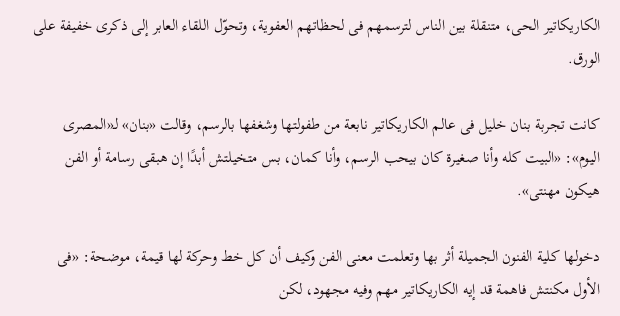الكاريكاتير الحى، متنقلة بين الناس لترسمهم فى لحظاتهم العفوية، وتحوّل اللقاء العابر إلى ذكرى خفيفة على الورق.

كانت تجربة بنان خليل فى عالم الكاريكاتير نابعة من طفولتها وشغفها بالرسم، وقالت «بنان» لـ«المصرى اليوم»: «البيت كله وأنا صغيرة كان بيحب الرسم، وأنا كمان، بس متخيلتش أبدًا إن هبقى رسامة أو الفن هيكون مهنتى».

دخولها كلية الفنون الجميلة أثر بها وتعلمت معنى الفن وكيف أن كل خط وحركة لها قيمة، موضحة: «فى الأول مكنتش فاهمة قد إيه الكاريكاتير مهم وفيه مجهود، لكن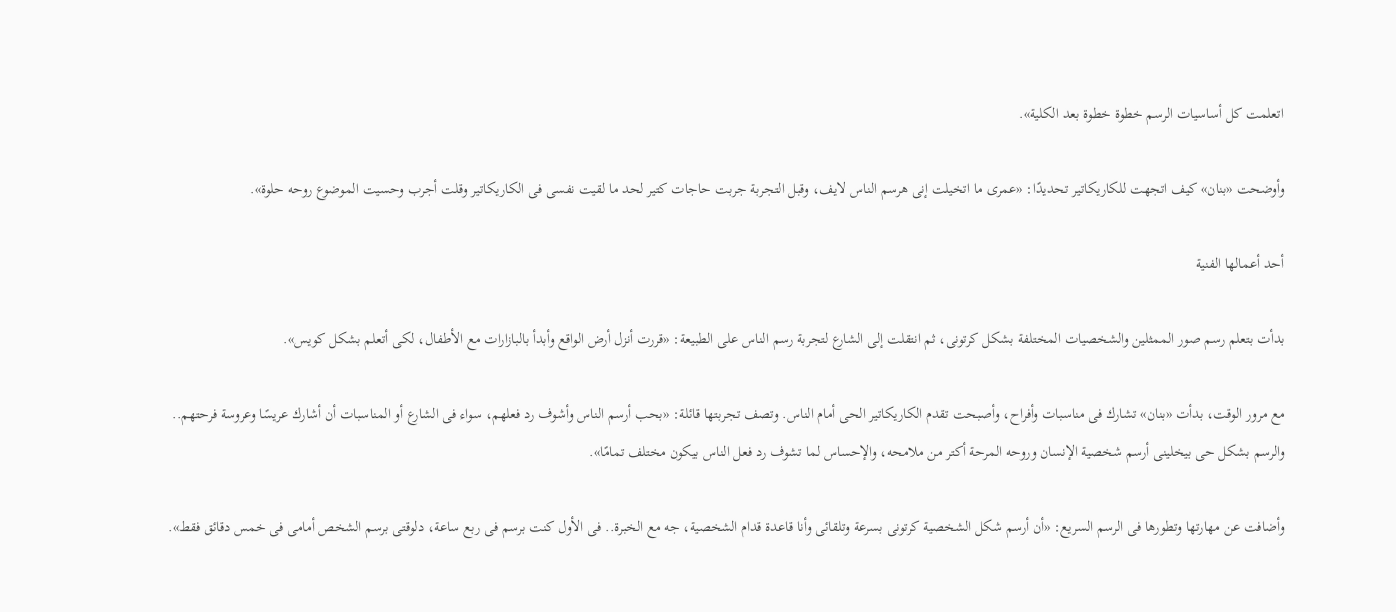اتعلمت كل أساسيات الرسم خطوة خطوة بعد الكلية».

وأوضحت «بنان» كيف اتجهت للكاريكاتير تحديدًا: «عمرى ما اتخيلت إنى هرسم الناس لايف، وقبل التجربة جربت حاجات كتير لحد ما لقيت نفسى فى الكاريكاتير وقلت أجرب وحسيت الموضوع روحه حلوة».

أحد أعمالها الفنية

بدأت بتعلم رسم صور الممثلين والشخصيات المختلفة بشكل كرتونى، ثم انتقلت إلى الشارع لتجربة رسم الناس على الطبيعة: «قررت أنزل أرض الواقع وأبدأ بالبازارات مع الأطفال، لكى أتعلم بشكل كويس».

مع مرور الوقت، بدأت «بنان» تشارك فى مناسبات وأفراح، وأصبحت تقدم الكاريكاتير الحى أمام الناس. وتصف تجربتها قائلة: «بحب أرسم الناس وأشوف رد فعلهم، سواء فى الشارع أو المناسبات أن أشارك عريسًا وعروسة فرحتهم.. والرسم بشكل حى بيخلينى أرسم شخصية الإنسان وروحه المرحة أكتر من ملامحه، والإحساس لما تشوف رد فعل الناس بيكون مختلف تمامًا».

وأضافت عن مهارتها وتطورها فى الرسم السريع: «أن أرسم شكل الشخصية كرتونى بسرعة وتلقائى وأنا قاعدة قدام الشخصية، جه مع الخبرة.. فى الأول كنت برسم فى ربع ساعة، دلوقتى برسم الشخص أمامى فى خمس دقائق فقط».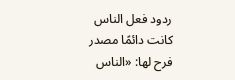ردود فعل الناس كانت دائمًا مصدر فرح لها: «الناس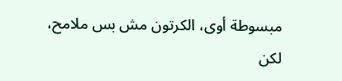مبسوطة أوى، الكرتون مش بس ملامح، لكن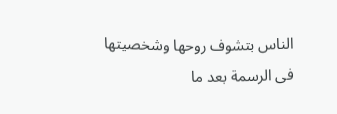الناس بتشوف روحها وشخصيتها فى الرسمة بعد ما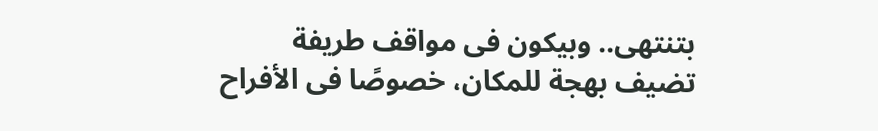بتنتهى.. وبيكون فى مواقف طريفة تضيف بهجة للمكان، خصوصًا فى الأفراح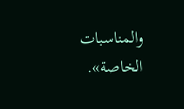والمناسبات الخاصة».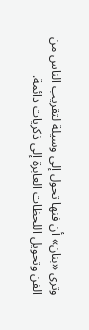وترى «بنان» أن فنها تحول إلى وسيلة لتقريب الناس من الفن وتحويل اللحظات العابرة إلى ذكريات دائمة.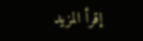إقرأ المزيد